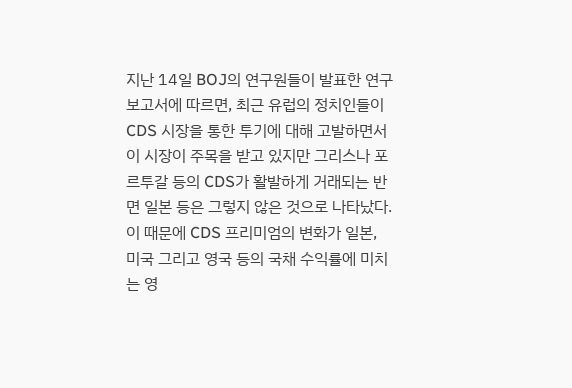지난 14일 BOJ의 연구원들이 발표한 연구 보고서에 따르면, 최근 유럽의 정치인들이 CDS 시장을 통한 투기에 대해 고발하면서 이 시장이 주목을 받고 있지만 그리스나 포르투갈 등의 CDS가 활발하게 거래되는 반면 일본 등은 그렇지 않은 것으로 나타났다.
이 때문에 CDS 프리미엄의 변화가 일본, 미국 그리고 영국 등의 국채 수익률에 미치는 영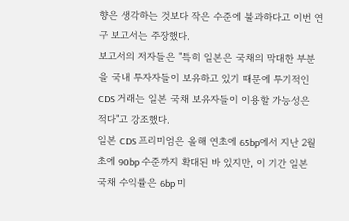향은 생각하는 것보다 작은 수준에 불과하다고 이번 연구 보고서는 주장했다.
보고서의 저자들은 "특히 일본은 국채의 막대한 부분을 국내 투자자들이 보유하고 있기 때문에 투기적인 CDS 거래는 일본 국채 보유자들이 이용할 가능성은 적다"고 강조했다.
일본 CDS 프리미엄은 올해 연초에 65bp에서 지난 2월 초에 90bp 수준까지 확대된 바 있지만, 이 기간 일본 국채 수익률은 6bp 미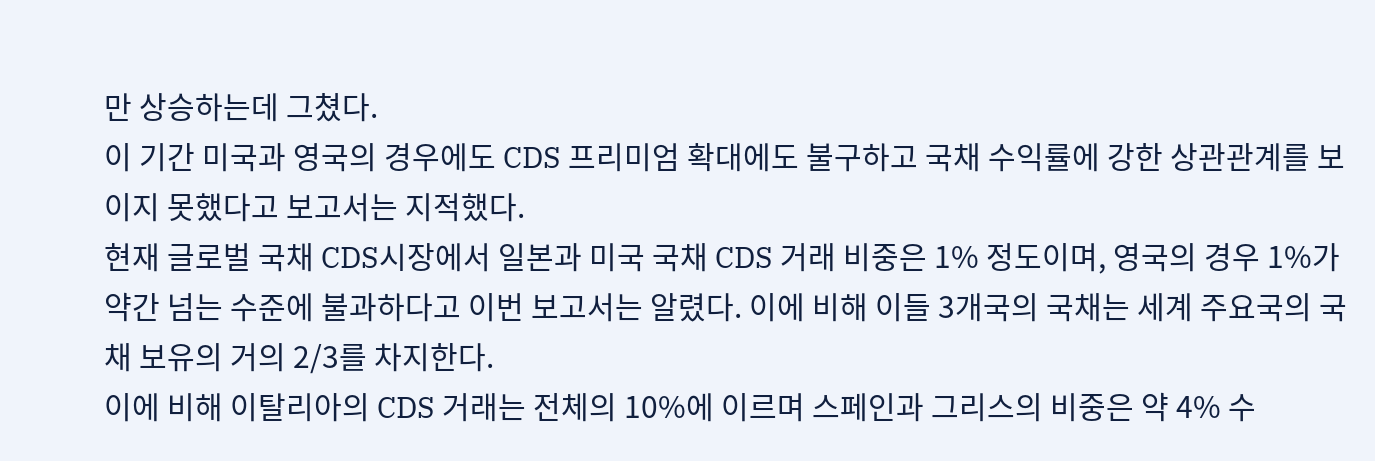만 상승하는데 그쳤다.
이 기간 미국과 영국의 경우에도 CDS 프리미엄 확대에도 불구하고 국채 수익률에 강한 상관관계를 보이지 못했다고 보고서는 지적했다.
현재 글로벌 국채 CDS시장에서 일본과 미국 국채 CDS 거래 비중은 1% 정도이며, 영국의 경우 1%가 약간 넘는 수준에 불과하다고 이번 보고서는 알렸다. 이에 비해 이들 3개국의 국채는 세계 주요국의 국채 보유의 거의 2/3를 차지한다.
이에 비해 이탈리아의 CDS 거래는 전체의 10%에 이르며 스페인과 그리스의 비중은 약 4% 수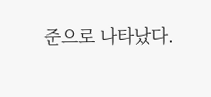준으로 나타났다.